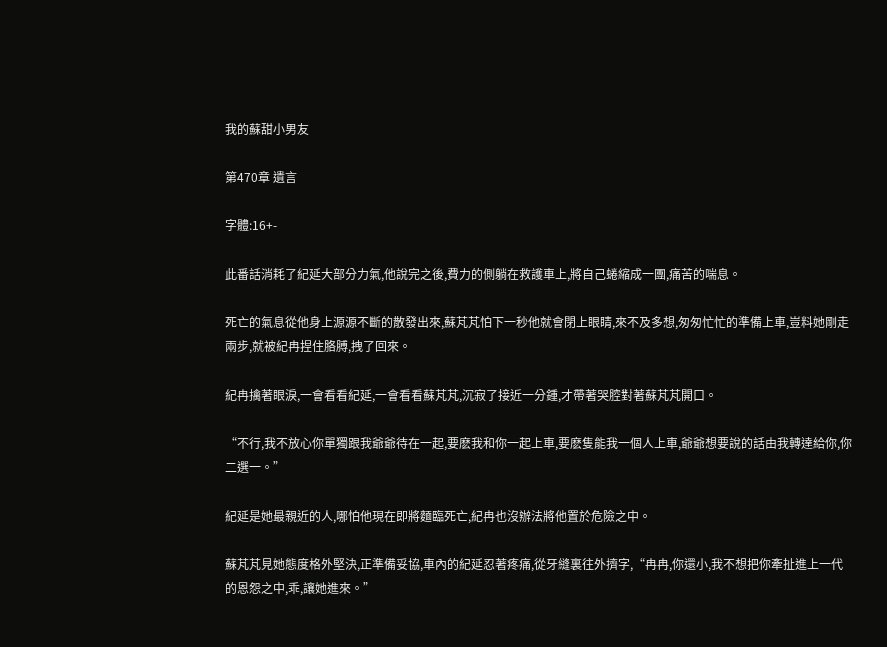我的蘇甜小男友

第470章 遺言

字體:16+-

此番話消耗了紀延大部分力氣,他說完之後,費力的側躺在救護車上,將自己蜷縮成一團,痛苦的喘息。

死亡的氣息從他身上源源不斷的散發出來,蘇芃芃怕下一秒他就會閉上眼睛,來不及多想,匆匆忙忙的準備上車,豈料她剛走兩步,就被紀冉捏住胳膊,拽了回來。

紀冉擒著眼淚,一會看看紀延,一會看看蘇芃芃,沉寂了接近一分鍾,才帶著哭腔對著蘇芃芃開口。

“不行,我不放心你單獨跟我爺爺待在一起,要麽我和你一起上車,要麽隻能我一個人上車,爺爺想要說的話由我轉達給你,你二選一。”

紀延是她最親近的人,哪怕他現在即將麵臨死亡,紀冉也沒辦法將他置於危險之中。

蘇芃芃見她態度格外堅決,正準備妥協,車內的紀延忍著疼痛,從牙縫裏往外擠字,“冉冉,你還小,我不想把你牽扯進上一代的恩怨之中,乖,讓她進來。”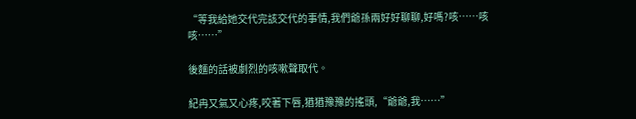“等我給她交代完該交代的事情,我們爺孫兩好好聊聊,好嗎?咳……咳咳……”

後麵的話被劇烈的咳嗽聲取代。

紀冉又氣又心疼,咬著下唇,猶猶豫豫的搖頭,“爺爺,我……”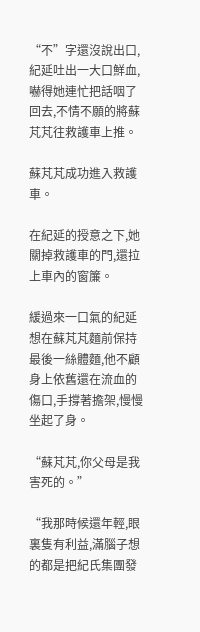“不”字還沒說出口,紀延吐出一大口鮮血,嚇得她連忙把話咽了回去,不情不願的將蘇芃芃往救護車上推。

蘇芃芃成功進入救護車。

在紀延的授意之下,她關掉救護車的門,還拉上車內的窗簾。

緩過來一口氣的紀延想在蘇芃芃麵前保持最後一絲體麵,他不顧身上依舊還在流血的傷口,手撐著擔架,慢慢坐起了身。

“蘇芃芃,你父母是我害死的。”

“我那時候還年輕,眼裏隻有利益,滿腦子想的都是把紀氏集團發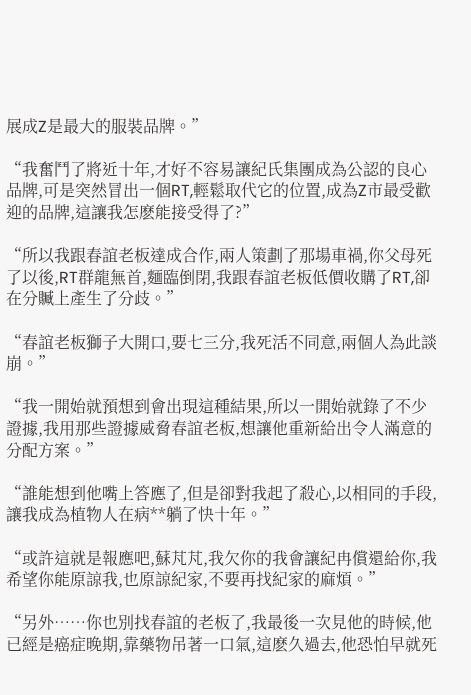展成Z是最大的服裝品牌。”

“我奮鬥了將近十年,才好不容易讓紀氏集團成為公認的良心品牌,可是突然冒出一個RT,輕鬆取代它的位置,成為Z市最受歡迎的品牌,這讓我怎麽能接受得了?”

“所以我跟春誼老板達成合作,兩人策劃了那場車禍,你父母死了以後,RT群龍無首,麵臨倒閉,我跟春誼老板低價收購了RT,卻在分贓上產生了分歧。”

“春誼老板獅子大開口,要七三分,我死活不同意,兩個人為此談崩。”

“我一開始就預想到會出現這種結果,所以一開始就錄了不少證據,我用那些證據威脅春誼老板,想讓他重新給出令人滿意的分配方案。”

“誰能想到他嘴上答應了,但是卻對我起了殺心,以相同的手段,讓我成為植物人在病**躺了快十年。”

“或許這就是報應吧,蘇芃芃,我欠你的我會讓紀冉償還給你,我希望你能原諒我,也原諒紀家,不要再找紀家的麻煩。”

“另外……你也別找春誼的老板了,我最後一次見他的時候,他已經是癌症晚期,靠藥物吊著一口氣,這麽久過去,他恐怕早就死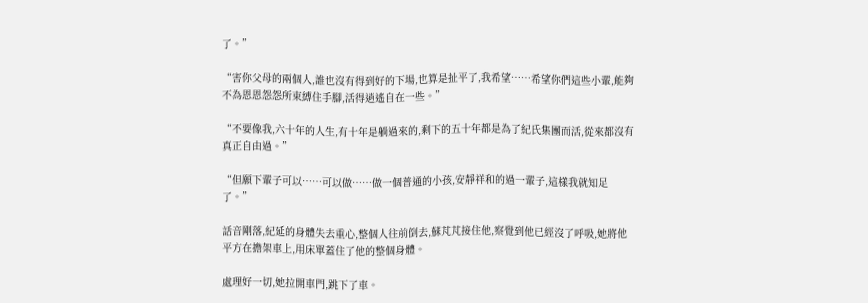了。”

“害你父母的兩個人,誰也沒有得到好的下場,也算是扯平了,我希望……希望你們這些小輩,能夠不為恩恩怨怨所束縛住手腳,活得逍遙自在一些。”

“不要像我,六十年的人生,有十年是躺過來的,剩下的五十年都是為了紀氏集團而活,從來都沒有真正自由過。”

“但願下輩子可以……可以做……做一個普通的小孩,安靜祥和的過一輩子,這樣我就知足了。”

話音剛落,紀延的身體失去重心,整個人往前倒去,蘇芃芃接住他,察覺到他已經沒了呼吸,她將他平方在擔架車上,用床單蓋住了他的整個身體。

處理好一切,她拉開車門,跳下了車。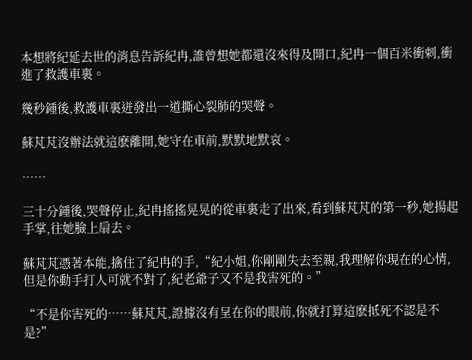本想將紀延去世的消息告訴紀冉,誰曾想她都還沒來得及開口,紀冉一個百米衝刺,衝進了救護車裏。

幾秒鍾後,救護車裏迸發出一道撕心裂肺的哭聲。

蘇芃芃沒辦法就這麽離開,她守在車前,默默地默哀。

……

三十分鍾後,哭聲停止,紀冉搖搖晃晃的從車裏走了出來,看到蘇芃芃的第一秒,她揚起手掌,往她臉上扇去。

蘇芃芃憑著本能,擒住了紀冉的手,“紀小姐,你剛剛失去至親,我理解你現在的心情,但是你動手打人可就不對了,紀老爺子又不是我害死的。”

“不是你害死的……蘇芃芃,證據沒有呈在你的眼前,你就打算這麽抵死不認是不是?”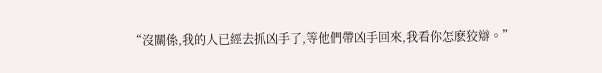“沒關係,我的人已經去抓凶手了,等他們帶凶手回來,我看你怎麽狡辯。”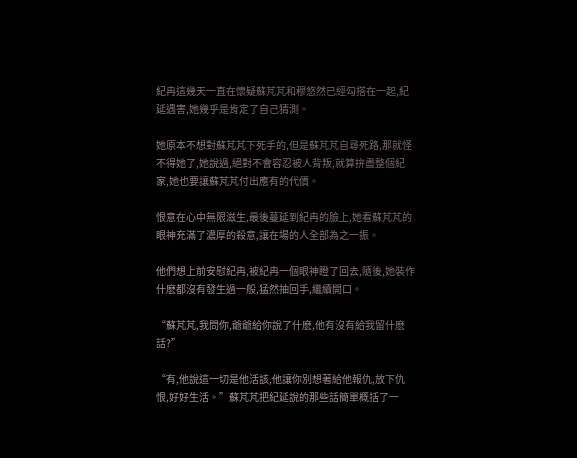紀冉這幾天一直在懷疑蘇芃芃和穆悠然已經勾搭在一起,紀延遇害,她幾乎是肯定了自己猜測。

她原本不想對蘇芃芃下死手的,但是蘇芃芃自尋死路,那就怪不得她了,她說過,絕對不會容忍被人背叛,就算拚盡整個紀家,她也要讓蘇芃芃付出應有的代價。

恨意在心中無限滋生,最後蔓延到紀冉的臉上,她看蘇芃芃的眼神充滿了濃厚的殺意,讓在場的人全部為之一振。

他們想上前安慰紀冉,被紀冉一個眼神瞪了回去,隨後,她裝作什麽都沒有發生過一般,猛然抽回手,繼續開口。

“蘇芃芃,我問你,爺爺給你說了什麽,他有沒有給我留什麽話?”

“有,他說這一切是他活該,他讓你別想著給他報仇,放下仇恨,好好生活。”蘇芃芃把紀延說的那些話簡單概括了一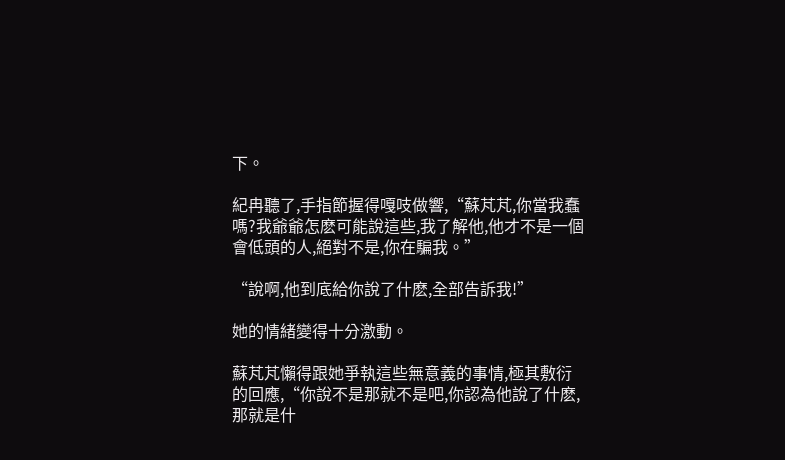下。

紀冉聽了,手指節握得嘎吱做響,“蘇芃芃,你當我蠢嗎?我爺爺怎麽可能說這些,我了解他,他才不是一個會低頭的人,絕對不是,你在騙我。”

“說啊,他到底給你說了什麽,全部告訴我!”

她的情緒變得十分激動。

蘇芃芃懶得跟她爭執這些無意義的事情,極其敷衍的回應,“你說不是那就不是吧,你認為他說了什麽,那就是什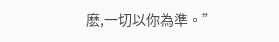麽,一切以你為準。”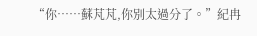“你……蘇芃芃,你別太過分了。”紀冉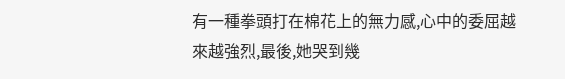有一種拳頭打在棉花上的無力感,心中的委屈越來越強烈,最後,她哭到幾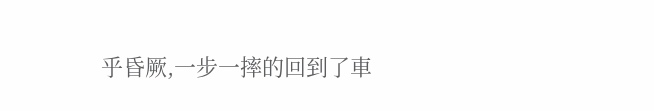乎昏厥,一步一摔的回到了車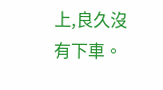上,良久沒有下車。